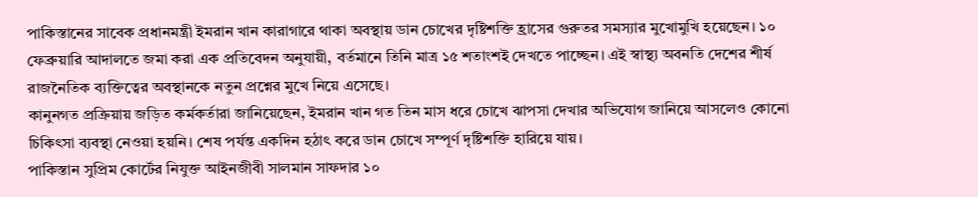পাকিস্তানের সাবেক প্রধানমন্ত্রী ইমরান খান কারাগারে থাকা অবস্থায় ডান চোখের দৃষ্টিশক্তি হ্রাসের গুরুতর সমস্যার মুখোমুখি হয়েছেন। ১০ ফেব্রুয়ারি আদালতে জমা করা এক প্রতিবেদন অনুযায়ী, বর্তমানে তিনি মাত্র ১৫ শতাংশই দেখতে পাচ্ছেন। এই স্বাস্থ্য অবনতি দেশের শীর্ষ রাজনৈতিক ব্যক্তিত্বের অবস্থানকে নতুন প্রশ্নের মুখে নিয়ে এসেছে।
কানুনগত প্রক্রিয়ায় জড়িত কর্মকর্তারা জানিয়েছেন, ইমরান খান গত তিন মাস ধরে চোখে ঝাপসা দেখার অভিযোগ জানিয়ে আসলেও কোনো চিকিৎসা ব্যবস্থা নেওয়া হয়নি। শেষ পর্যন্ত একদিন হঠাৎ করে ডান চোখে সম্পূর্ণ দৃষ্টিশক্তি হারিয়ে যায়।
পাকিস্তান সুপ্রিম কোর্টের নিযুক্ত আইনজীবী সালমান সাফদার ১০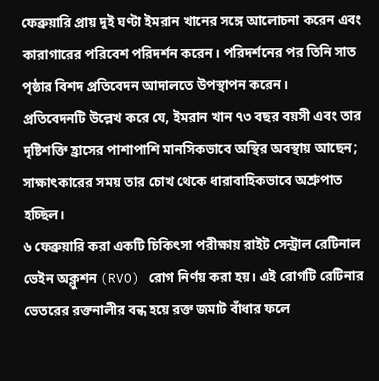ফেব্রুয়ারি প্রায় দুই ঘণ্টা ইমরান খানের সঙ্গে আলোচনা করেন এবং কারাগারের পরিবেশ পরিদর্শন করেন। পরিদর্শনের পর তিনি সাত পৃষ্ঠার বিশদ প্রতিবেদন আদালতে উপস্থাপন করেন।
প্রতিবেদনটি উল্লেখ করে যে, ইমরান খান ৭৩ বছর বয়সী এবং তার দৃষ্টিশক্তি হ্রাসের পাশাপাশি মানসিকভাবে অস্থির অবস্থায় আছেন; সাক্ষাৎকারের সময় তার চোখ থেকে ধারাবাহিকভাবে অশ্রুপাত হচ্ছিল।
৬ ফেব্রুয়ারি করা একটি চিকিৎসা পরীক্ষায় রাইট সেন্ট্রাল রেটিনাল ভেইন অক্লুশন (RVO) রোগ নির্ণয় করা হয়। এই রোগটি রেটিনার ভেতরের রক্তনালীর বন্ধ হয়ে রক্ত জমাট বাঁধার ফলে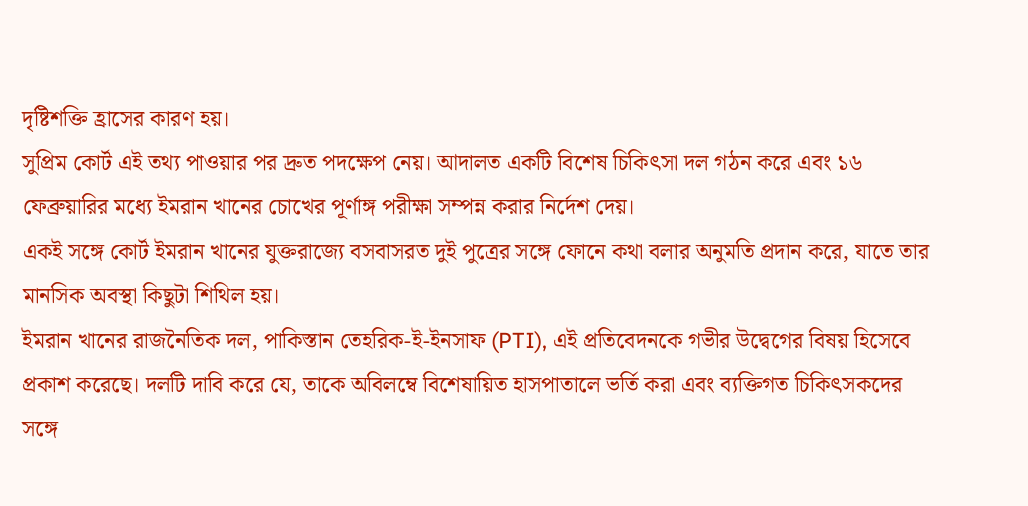দৃষ্টিশক্তি হ্রাসের কারণ হয়।
সুপ্রিম কোর্ট এই তথ্য পাওয়ার পর দ্রুত পদক্ষেপ নেয়। আদালত একটি বিশেষ চিকিৎসা দল গঠন করে এবং ১৬ ফেব্রুয়ারির মধ্যে ইমরান খানের চোখের পূর্ণাঙ্গ পরীক্ষা সম্পন্ন করার নির্দেশ দেয়।
একই সঙ্গে কোর্ট ইমরান খানের যুক্তরাজ্যে বসবাসরত দুই পুত্রের সঙ্গে ফোনে কথা বলার অনুমতি প্রদান করে, যাতে তার মানসিক অবস্থা কিছুটা শিথিল হয়।
ইমরান খানের রাজনৈতিক দল, পাকিস্তান তেহরিক-ই-ইনসাফ (PTI), এই প্রতিবেদনকে গভীর উদ্বেগের বিষয় হিসেবে প্রকাশ করেছে। দলটি দাবি করে যে, তাকে অবিলম্বে বিশেষায়িত হাসপাতালে ভর্তি করা এবং ব্যক্তিগত চিকিৎসকদের সঙ্গে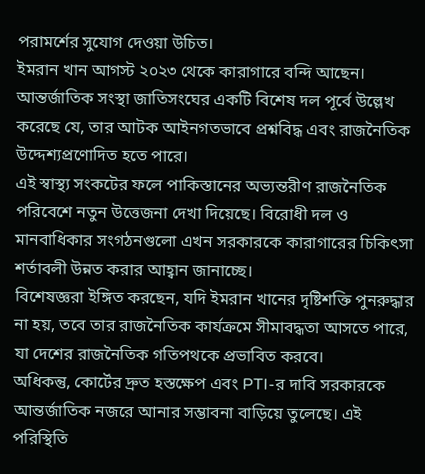পরামর্শের সুযোগ দেওয়া উচিত।
ইমরান খান আগস্ট ২০২৩ থেকে কারাগারে বন্দি আছেন। আন্তর্জাতিক সংস্থা জাতিসংঘের একটি বিশেষ দল পূর্বে উল্লেখ করেছে যে, তার আটক আইনগতভাবে প্রশ্নবিদ্ধ এবং রাজনৈতিক উদ্দেশ্যপ্রণোদিত হতে পারে।
এই স্বাস্থ্য সংকটের ফলে পাকিস্তানের অভ্যন্তরীণ রাজনৈতিক পরিবেশে নতুন উত্তেজনা দেখা দিয়েছে। বিরোধী দল ও মানবাধিকার সংগঠনগুলো এখন সরকারকে কারাগারের চিকিৎসা শর্তাবলী উন্নত করার আহ্বান জানাচ্ছে।
বিশেষজ্ঞরা ইঙ্গিত করছেন, যদি ইমরান খানের দৃষ্টিশক্তি পুনরুদ্ধার না হয়, তবে তার রাজনৈতিক কার্যক্রমে সীমাবদ্ধতা আসতে পারে, যা দেশের রাজনৈতিক গতিপথকে প্রভাবিত করবে।
অধিকন্তু, কোর্টের দ্রুত হস্তক্ষেপ এবং PTI-র দাবি সরকারকে আন্তর্জাতিক নজরে আনার সম্ভাবনা বাড়িয়ে তুলেছে। এই পরিস্থিতি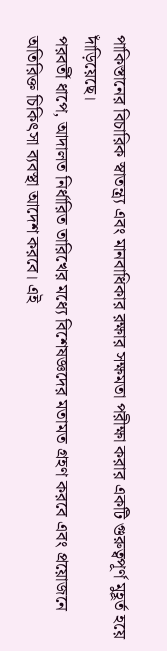পাকিস্তানের বিচারিক স্বাতন্ত্র্য এবং মানবাধিকার রক্ষার সক্ষমতা পরীক্ষা করার একটি গুরুত্বপূর্ণ মুহূর্ত হয়ে দাঁড়িয়েছে।
পরবর্তী ধাপে, আদালত নির্ধারিত তারিখের মধ্যে বিশেষজ্ঞদের মতামত গ্রহণ করবে এবং প্রয়োজনে অতিরিক্ত চিকিৎসা ব্যবস্থা আদেশ করবে। এই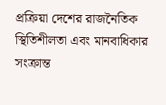প্রক্রিয়া দেশের রাজনৈতিক স্থিতিশীলতা এবং মানবাধিকার সংক্রান্ত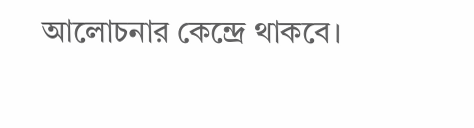আলোচনার কেন্দ্রে থাকবে।